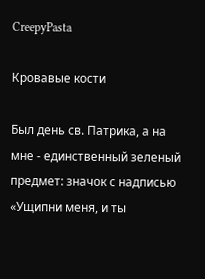CreepyPasta

Кровавые кости

Был день св. Патрика, а на мне - единственный зеленый предмет: значок с надписью «Ущипни меня, и ты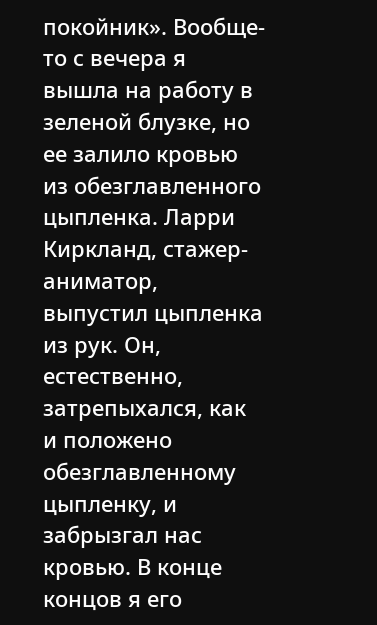покойник». Вообще-то с вечера я вышла на работу в зеленой блузке, но ее залило кровью из обезглавленного цыпленка. Ларри Киркланд, стажер-аниматор, выпустил цыпленка из рук. Он, естественно, затрепыхался, как и положено обезглавленному цыпленку, и забрызгал нас кровью. В конце концов я его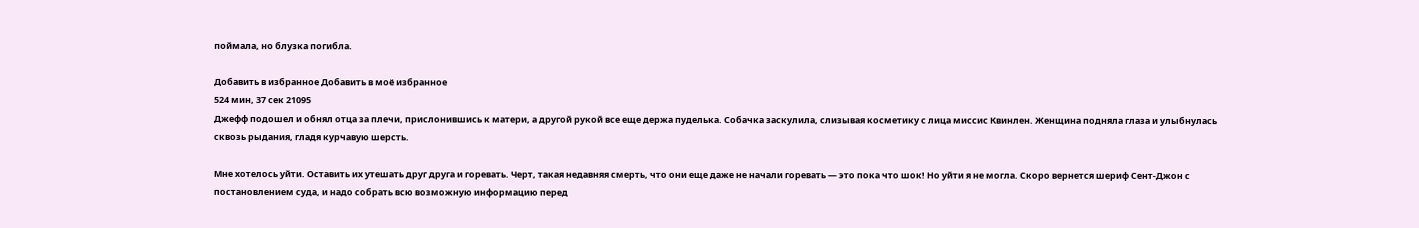поймала, но блузка погибла.

Добавить в избранное Добавить в моё избранное
524 мин, 37 сек 21095
Джефф подошел и обнял отца за плечи, прислонившись к матери, а другой рукой все еще держа пуделька. Собачка заскулила, слизывая косметику с лица миссис Квинлен. Женщина подняла глаза и улыбнулась сквозь рыдания, гладя курчавую шерсть.

Мне хотелось уйти. Оставить их утешать друг друга и горевать. Черт, такая недавняя смерть, что они еще даже не начали горевать — это пока что шок! Но уйти я не могла. Скоро вернется шериф Сент-Джон с постановлением суда, и надо собрать всю возможную информацию перед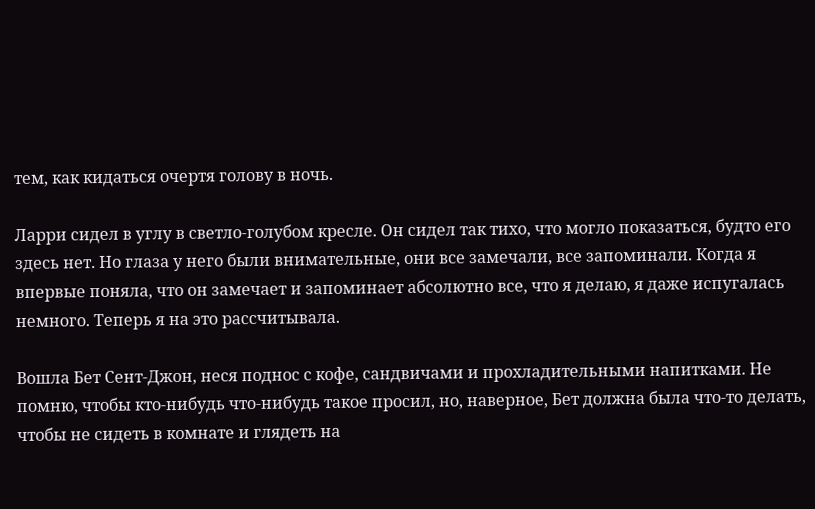тем, как кидаться очертя голову в ночь.

Ларри сидел в углу в светло-голубом кресле. Он сидел так тихо, что могло показаться, будто его здесь нет. Но глаза у него были внимательные, они все замечали, все запоминали. Когда я впервые поняла, что он замечает и запоминает абсолютно все, что я делаю, я даже испугалась немного. Теперь я на это рассчитывала.

Вошла Бет Сент-Джон, неся поднос с кофе, сандвичами и прохладительными напитками. Не помню, чтобы кто-нибудь что-нибудь такое просил, но, наверное, Бет должна была что-то делать, чтобы не сидеть в комнате и глядеть на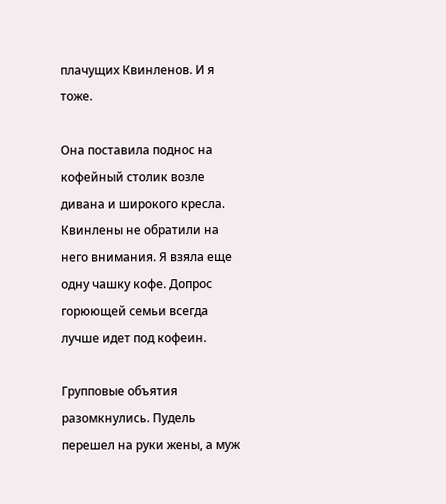плачущих Квинленов. И я тоже.

Она поставила поднос на кофейный столик возле дивана и широкого кресла. Квинлены не обратили на него внимания. Я взяла еще одну чашку кофе. Допрос горюющей семьи всегда лучше идет под кофеин.

Групповые объятия разомкнулись. Пудель перешел на руки жены, а муж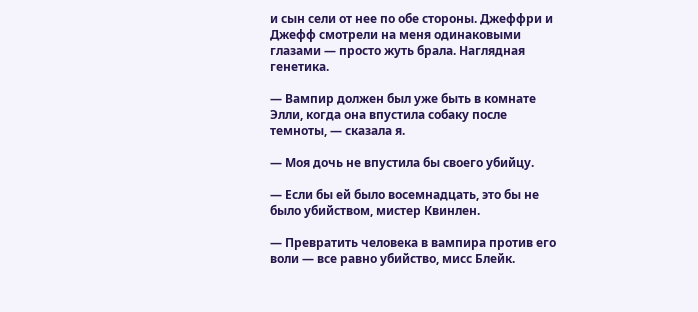и сын сели от нее по обе стороны. Джеффри и Джефф смотрели на меня одинаковыми глазами — просто жуть брала. Наглядная генетика.

— Вампир должен был уже быть в комнате Элли, когда она впустила собаку после темноты, — сказала я.

— Моя дочь не впустила бы своего убийцу.

— Если бы ей было восемнадцать, это бы не было убийством, мистер Квинлен.

— Превратить человека в вампира против его воли — все равно убийство, мисс Блейк.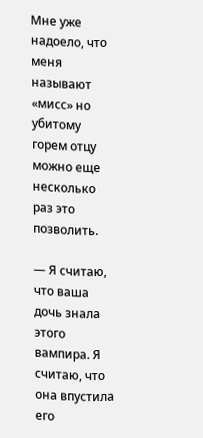Мне уже надоело, что меня называют «мисс» но убитому горем отцу можно еще несколько раз это позволить.

— Я считаю, что ваша дочь знала этого вампира. Я считаю, что она впустила его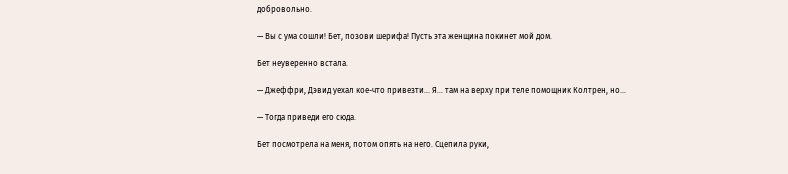добровольно.

— Вы с ума сошли! Бет, позови шерифа! Пусть эта женщина покинет мой дом.

Бет неуверенно встала.

— Джеффри, Дэвид уехал кое-что привезти… Я… там на верху при теле помощник Колтрен, но…

— Тогда приведи его сюда.

Бет посмотрела на меня, потом опять на него. Сцепила руки,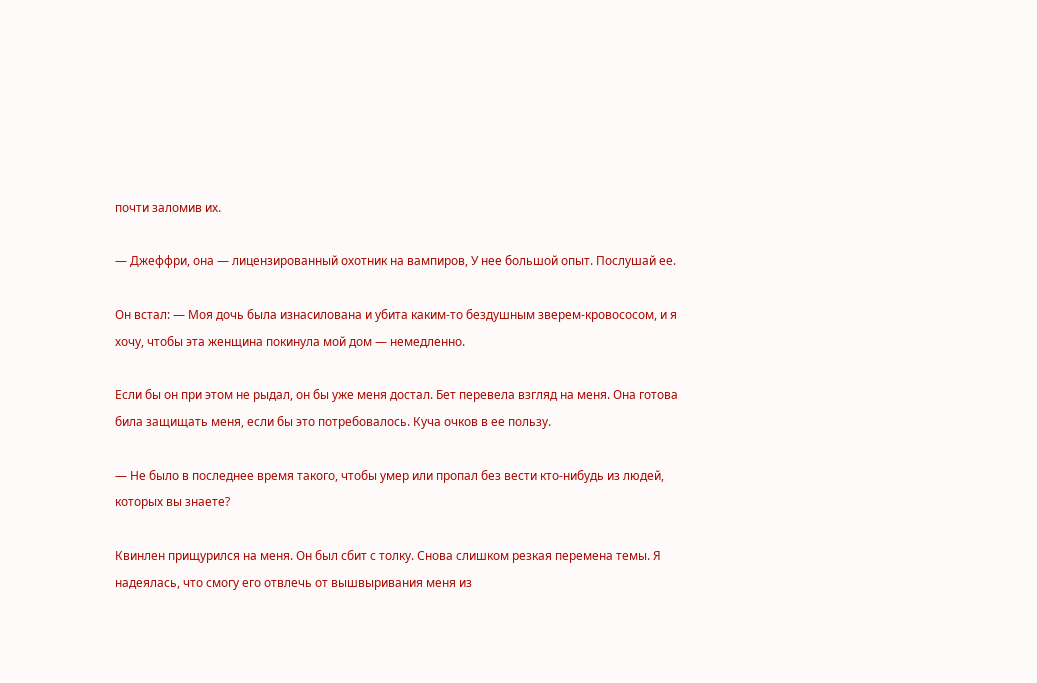почти заломив их.

— Джеффри, она — лицензированный охотник на вампиров, У нее большой опыт. Послушай ее.

Он встал: — Моя дочь была изнасилована и убита каким-то бездушным зверем-кровососом, и я хочу, чтобы эта женщина покинула мой дом — немедленно.

Если бы он при этом не рыдал, он бы уже меня достал. Бет перевела взгляд на меня. Она готова била защищать меня, если бы это потребовалось. Куча очков в ее пользу.

— Не было в последнее время такого, чтобы умер или пропал без вести кто-нибудь из людей, которых вы знаете?

Квинлен прищурился на меня. Он был сбит с толку. Снова слишком резкая перемена темы. Я надеялась, что смогу его отвлечь от вышвыривания меня из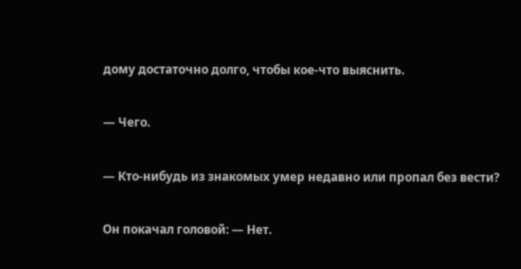дому достаточно долго, чтобы кое-что выяснить.

— Чего.

— Кто-нибудь из знакомых умер недавно или пропал без вести?

Он покачал головой: — Нет.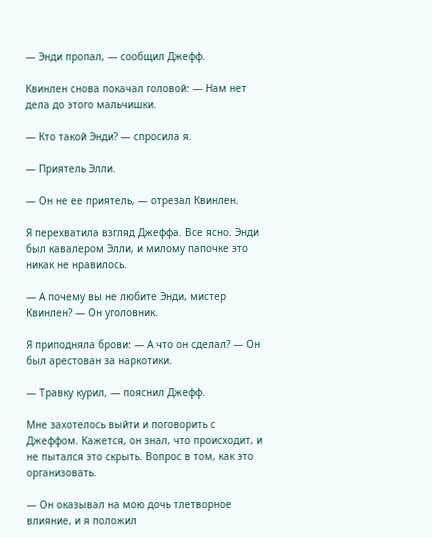— Энди пропал, — сообщил Джефф.

Квинлен снова покачал головой: — Нам нет дела до этого мальчишки.

— Кто такой Энди? — спросила я.

— Приятель Элли.

— Он не ее приятель, — отрезал Квинлен.

Я перехватила взгляд Джеффа. Все ясно. Энди был кавалером Элли, и милому папочке это никак не нравилось.

— А почему вы не любите Энди, мистер Квинлен? — Он уголовник.

Я приподняла брови: — А что он сделал? — Он был арестован за наркотики.

— Травку курил, — пояснил Джефф.

Мне захотелось выйти и поговорить с Джеффом. Кажется, он знал, что происходит, и не пытался это скрыть. Вопрос в том, как это организовать.

— Он оказывал на мою дочь тлетворное влияние, и я положил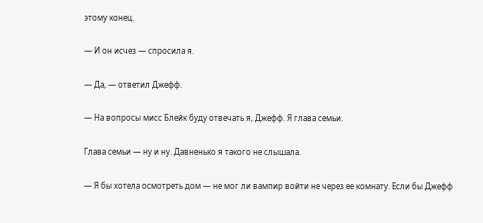этому конец.

— И он исчез — спросила я.

— Да, — ответил Джефф.

— На вопросы мисс Блейк буду отвечать я, Джефф. Я глава семьи.

Глава семьи — ну и ну. Давненько я такого не слышала.

— Я бы хотела осмотреть дом — не мог ли вампир войти не через ее комнату. Если бы Джефф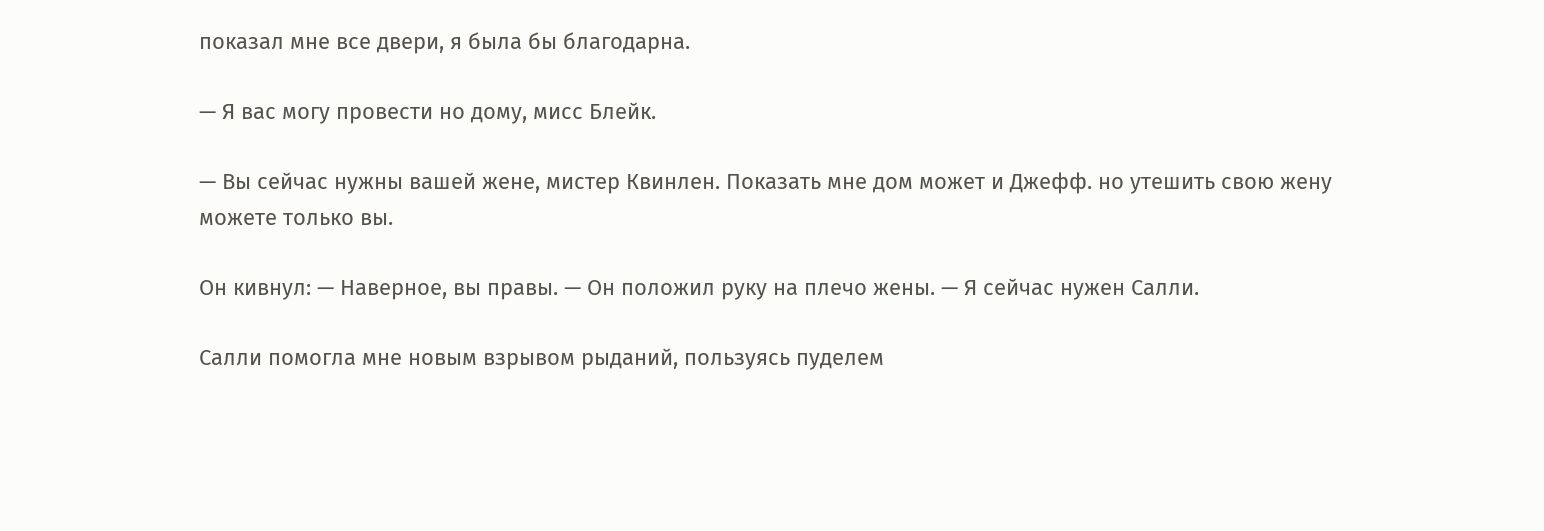показал мне все двери, я была бы благодарна.

— Я вас могу провести но дому, мисс Блейк.

— Вы сейчас нужны вашей жене, мистер Квинлен. Показать мне дом может и Джефф. но утешить свою жену можете только вы.

Он кивнул: — Наверное, вы правы. — Он положил руку на плечо жены. — Я сейчас нужен Салли.

Салли помогла мне новым взрывом рыданий, пользуясь пуделем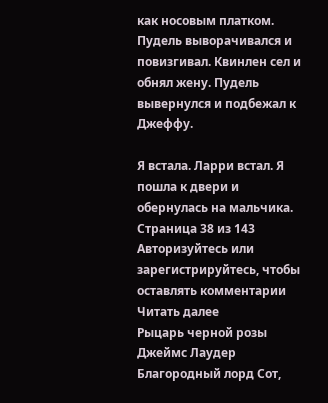как носовым платком. Пудель выворачивался и повизгивал. Квинлен сел и обнял жену. Пудель вывернулся и подбежал к Джеффу.

Я встала. Ларри встал. Я пошла к двери и обернулась на мальчика.
Страница 38 из 143
Авторизуйтесь или зарегистрируйтесь, чтобы оставлять комментарии
Читать далее
Рыцарь черной розы
Джеймс Лаудер
Благородный лорд Сот,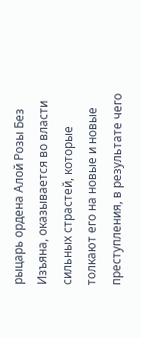рыцарь ордена Алой Розы Без Изъяна, оказывается во власти сильных страстей, которые толкают его на новые и новые преступления, в результате чего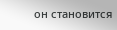он становится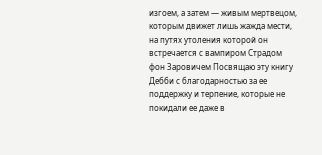изгоем, а затем — живым мертвецом, которым движет лишь жажда мести, на путях утоления которой он встречается с вампиром Страдом фон Заровичем Посвящаю эту книгу Дебби с благодарностью за ее поддержку и терпение, которые не покидали ее даже в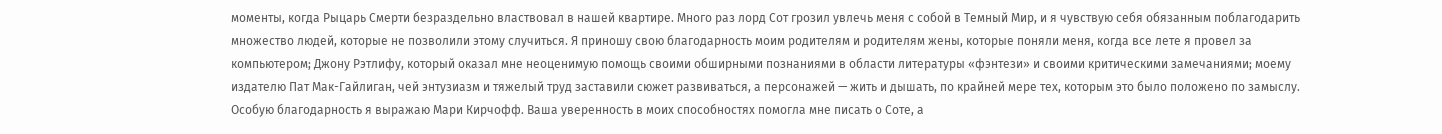моменты, когда Рыцарь Смерти безраздельно властвовал в нашей квартире. Много раз лорд Сот грозил увлечь меня с собой в Темный Мир, и я чувствую себя обязанным поблагодарить множество людей, которые не позволили этому случиться. Я приношу свою благодарность моим родителям и родителям жены, которые поняли меня, когда все лете я провел за компьютером; Джону Рэтлифу, который оказал мне неоценимую помощь своими обширными познаниями в области литературы «фэнтези» и своими критическими замечаниями; моему издателю Пат Мак-Гайлиган, чей энтузиазм и тяжелый труд заставили сюжет развиваться, а персонажей — жить и дышать, по крайней мере тех, которым это было положено по замыслу. Особую благодарность я выражаю Мари Кирчофф. Ваша уверенность в моих способностях помогла мне писать о Соте, а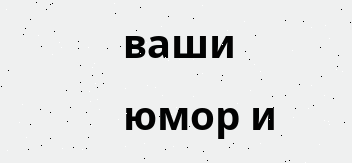ваши юмор и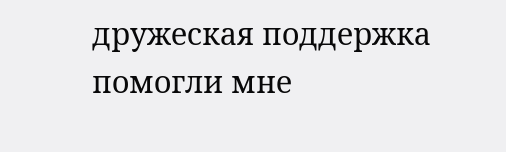дружеская поддержка помогли мне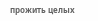прожить целых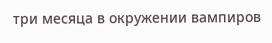три месяца в окружении вампиров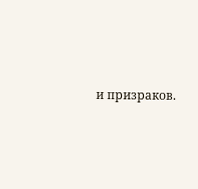и призраков.